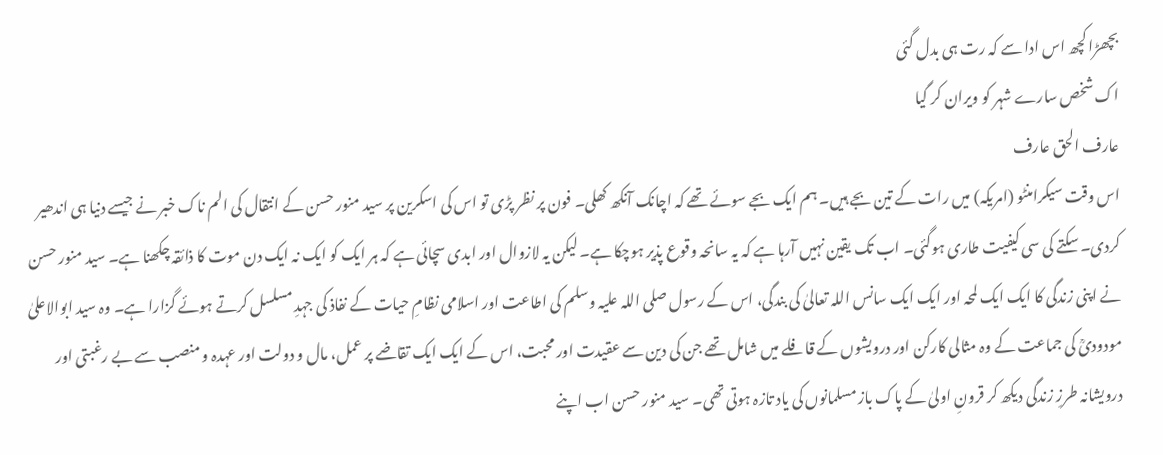بچھڑا کچھ اس ادا سے کہ رت ہی بدل گئی
اک شخص سارے شہر کو ویران کر گیا
عارف الحق عارف
اس وقت سیکرامنٹو (امریکہ) میں رات کے تین بجے ہیں۔ ہم ایک بجے سوئے تھے کہ اچانک آنکھ کھلی۔ فون پر نظر پڑی تو اس کی اسکرین پر سید منور حسن کے انتقال کی الم ناک خبر نے جیسے دنیا ہی اندھیر کردی۔ سکتے کی سی کیفیت طاری ہوگئی۔ اب تک یقین نہیں آرہا ہے کہ یہ سانحہ وقوع پذیر ہوچکا ہے۔ لیکن یہ لازوال اور ابدی سچائی ہے کہ ہر ایک کو ایک نہ ایک دن موت کا ذائقہ چکھنا ہے۔ سید منور حسن نے اپنی زندگی کا ایک ایک لمحہ اور ایک ایک سانس اللہ تعالیٰ کی بندگی، اس کے رسول صلی اللہ علیہ وسلم کی اطاعت اور اسلامی نظامِ حیات کے نفاذ کی جہدِ مسلسل کرتے ہوئے گزارا ہے۔ وہ سید ابوالاعلیٰ مودودیؒ کی جماعت کے وہ مثالی کارکن اور درویشوں کے قافلے میں شامل تھے جن کی دین سے عقیدت اور محبت، اس کے ایک ایک تقاضے پر عمل، مال و دولت اور عہدہ و منصب سے بے رغبتی اور درویشانہ طرزِ زندگی دیکھ کر قرونِ اولیٰ کے پاک باز مسلمانوں کی یاد تازہ ہوتی تھی۔ سید منور حسن اب اپنے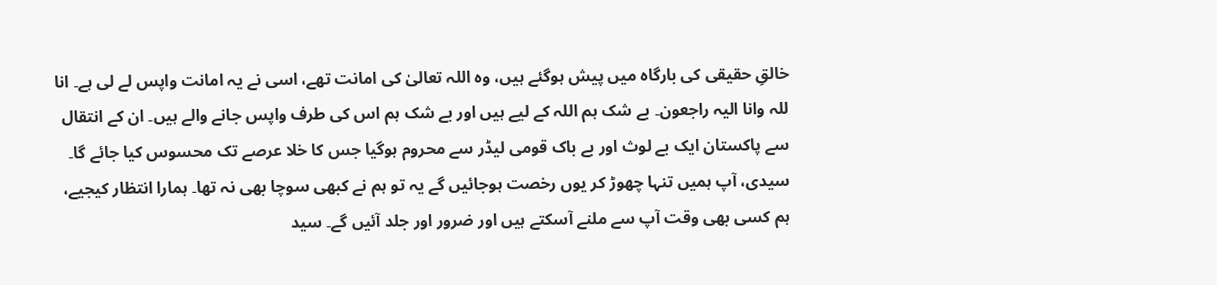خالقِ حقیقی کی بارگاہ میں پیش ہوگئے ہیں، وہ اللہ تعالیٰ کی امانت تھے، اسی نے یہ امانت واپس لے لی ہے۔ انا للہ وانا الیہ راجعون۔ بے شک ہم اللہ کے لیے ہیں اور بے شک ہم اس کی طرف واپس جانے والے ہیں۔ ان کے انتقال سے پاکستان ایک بے لوث اور بے باک قومی لیڈر سے محروم ہوگیا جس کا خلا عرصے تک محسوس کیا جائے گا۔ سیدی، آپ ہمیں تنہا چھوڑ کر یوں رخصت ہوجائیں گے یہ تو ہم نے کبھی سوچا بھی نہ تھا۔ ہمارا انتظار کیجیے، ہم کسی بھی وقت آپ سے ملنے آسکتے ہیں اور ضرور اور جلد آئیں گے۔ سید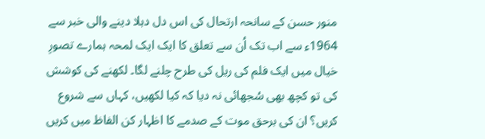منور حسن کے سانحہ ارتحال کی اس دل دہلا دینے والی خبر سے 1964ء سے اب تک اُن سے تعلق کا ایک ایک لمحہ ہمارے تصورِ خیال میں ایک فلم کی ریل کی طرح چلنے لگا۔ لکھنے کی کوشش کی تو کچھ بھی سُجھائی نہ دیا کہ کیا لکھیں، کہاں سے شروع کریں؟ ان کی برحق موت کے صدمے کا اظہار کن الفاظ میں کریں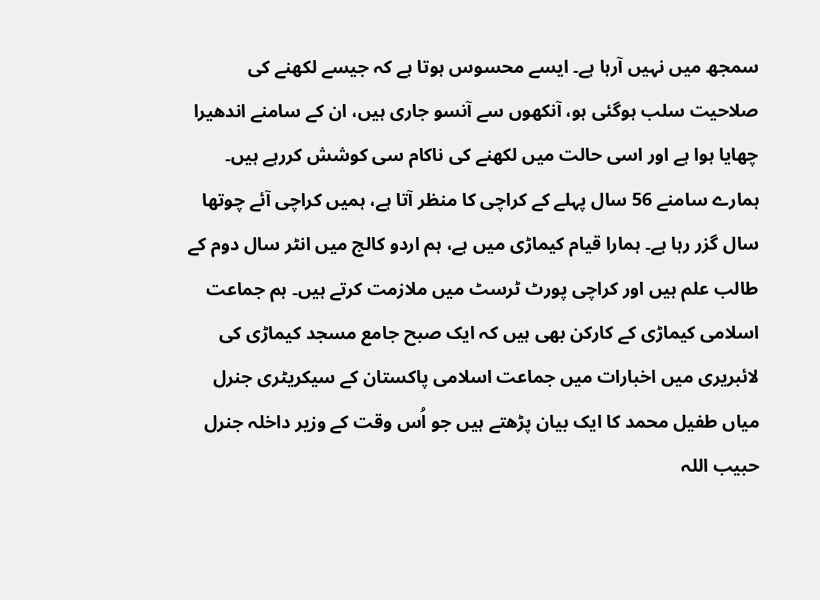سمجھ میں نہیں آرہا ہے۔ ایسے محسوس ہوتا ہے کہ جیسے لکھنے کی صلاحیت سلب ہوگئی ہو، آنکھوں سے آنسو جاری ہیں، ان کے سامنے اندھیرا چھایا ہوا ہے اور اسی حالت میں لکھنے کی ناکام سی کوشش کررہے ہیں۔
ہمارے سامنے 56 سال پہلے کے کراچی کا منظر آتا ہے، ہمیں کراچی آئے چوتھا سال گزر رہا ہے۔ ہمارا قیام کیماڑی میں ہے، ہم اردو کالج میں انٹر سال دوم کے طالب علم ہیں اور کراچی پورٹ ٹرسٹ میں ملازمت کرتے ہیں۔ ہم جماعت اسلامی کیماڑی کے کارکن بھی ہیں کہ ایک صبح جامع مسجد کیماڑی کی لائبریری میں اخبارات میں جماعت اسلامی پاکستان کے سیکریٹری جنرل میاں طفیل محمد کا ایک بیان پڑھتے ہیں جو اُس وقت کے وزیر داخلہ جنرل حبیب اللہ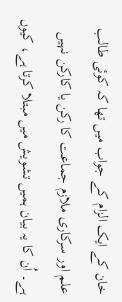خان کے ایک الزام کے جواب میں تھا کہ کوئی طالب علم اور سرکاری ملازم جماعت کا رکن یا کارکن نہیں ہے۔ اُن کا یہ بیان ہمیں تشویش میں مبتلا کرتا ہے، کیوں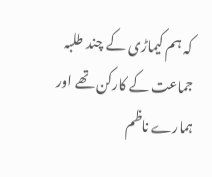کہ ہم کیماڑی کے چند طلبہ جماعت کے کارکن تھے اور ہمارے ناظم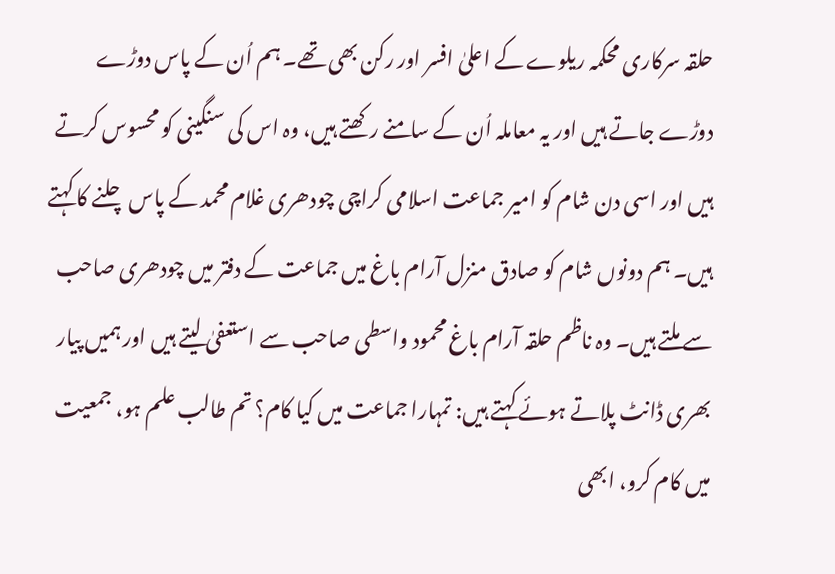حلقہ سرکاری محکمہ ریلوے کے اعلیٰ افسر اور رکن بھی تھے۔ ہم اُن کے پاس دوڑے دوڑے جاتے ہیں اور یہ معاملہ اُن کے سامنے رکھتے ہیں، وہ اس کی سنگینی کو محسوس کرتے ہیں اور اسی دن شام کو امیر جماعت اسلامی کراچی چودھری غلام محمد کے پاس چلنے کا کہتے ہیں۔ ہم دونوں شام کو صادق منزل آرام باغ میں جماعت کے دفتر میں چودھری صاحب سے ملتے ہیں۔ وہ ناظم حلقہ آرام باغ محمود واسطی صاحب سے استعفیٰ لیتے ہیں اور ہمیں پیار بھری ڈانٹ پلاتے ہوئے کہتے ہیں: تمہارا جماعت میں کیا کام؟ تم طالب علم ہو، جمعیت میں کام کرو، ابھی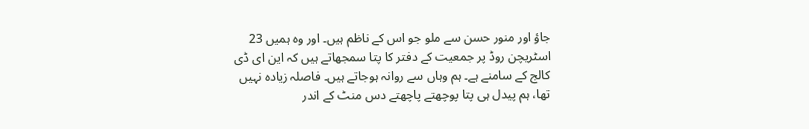جاؤ اور منور حسن سے ملو جو اس کے ناظم ہیں۔ اور وہ ہمیں 23 اسٹریچن روڈ پر جمعیت کے دفتر کا پتا سمجھاتے ہیں کہ این ای ڈی کالج کے سامنے ہے۔ ہم وہاں سے روانہ ہوجاتے ہیں۔ فاصلہ زیادہ نہیں تھا، ہم پیدل ہی پتا پوچھتے پاچھتے دس منٹ کے اندر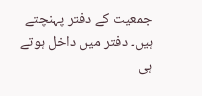جمعیت کے دفتر پہنچتے ہیں۔ دفتر میں داخل ہوتے ہی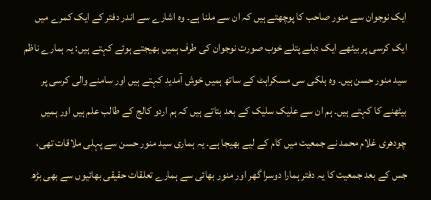ایک نوجوان سے منور صاحب کا پوچھتے ہیں کہ ان سے ملنا ہے۔ وہ اشارے سے اندر دفتر کے ایک کمرے میں ایک کرسی پر بیٹھے ایک دبلے پتلے خوب صورت نوجوان کی طرف ہمیں بھیجتے ہوئے کہتے ہیں: یہ ہمارے ناظم سید منور حسن ہیں۔ وہ ہلکی سی مسکراہٹ کے ساتھ ہمیں خوش آمدید کہتے ہیں اور سامنے والی کرسی پر بیٹھنے کا کہتے ہیں۔ ہم ان سے علیک سلیک کے بعد بتاتے ہیں کہ ہم اردو کالج کے طالب علم ہیں اور ہمیں چودھری غلام محمد نے جمعیت میں کام کے لیے بھیجا ہے۔ یہ ہماری سید منور حسن سے پہلی ملاقات تھی، جس کے بعد جمعیت کا یہ دفتر ہمارا دوسرا گھر اور منور بھائی سے ہمارے تعلقات حقیقی بھائیوں سے بھی بڑھ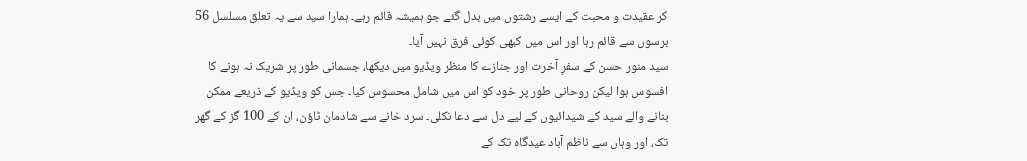کر عقیدت و محبت کے ایسے رشتوں میں بدل گئے جو ہمیشہ قائم رہے۔ ہمارا سید سے یہ تعلق مسلسل 56 برسوں سے قائم رہا اور اس میں کبھی کوئی فرق نہیں آیا۔
سید منور حسن کے سفرِ آخرت اور جنازے کا منظر ویڈیو میں دیکھا، جسمانی طور پر شریک نہ ہونے کا افسوس ہوا لیکن روحانی طور پر خود کو اس میں شامل محسوس کیا۔ جس کو ویڈیو کے ذریعے ممکن بنانے والے سید کے شیدائیوں کے لیے دل سے دعا نکلی۔ سرد خانے سے شادمان ٹاؤن، ان کے 100 گز کے گھر تک، اور وہاں سے ناظم آباد عیدگاہ تک کے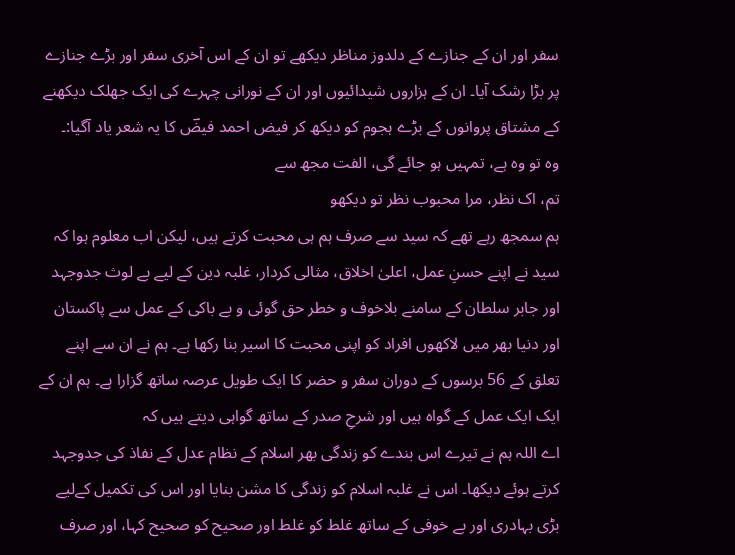سفر اور ان کے جنازے کے دلدوز مناظر دیکھے تو ان کے اس آخری سفر اور بڑے جنازے پر بڑا رشک آیا۔ ان کے ہزاروں شیدائیوں اور ان کے نورانی چہرے کی ایک جھلک دیکھنے کے مشتاق پروانوں کے بڑے ہجوم کو دیکھ کر فیض احمد فیضؔ کا یہ شعر یاد آگیا:۔
وہ تو وہ ہے، تمہیں ہو جائے گی، الفت مجھ سے
تم، اک نظر، مرا محبوب نظر تو دیکھو
ہم سمجھ رہے تھے کہ سید سے صرف ہم ہی محبت کرتے ہیں، لیکن اب معلوم ہوا کہ سید نے اپنے حسنِ عمل، اعلیٰ اخلاق، مثالی کردار، غلبہ دین کے لیے بے لوث جدوجہد اور جابر سلطان کے سامنے بلاخوف و خطر حق گوئی و بے باکی کے عمل سے پاکستان اور دنیا بھر میں لاکھوں افراد کو اپنی محبت کا اسیر بنا رکھا ہے۔ ہم نے ان سے اپنے تعلق کے 56 برسوں کے دوران سفر و حضر کا ایک طویل عرصہ ساتھ گزارا ہے۔ ہم ان کے ایک ایک عمل کے گواہ ہیں اور شرحِ صدر کے ساتھ گواہی دیتے ہیں کہ
اے اللہ ہم نے تیرے اس بندے کو زندگی بھر اسلام کے نظام عدل کے نفاذ کی جدوجہد کرتے ہوئے دیکھا۔ اس نے غلبہ اسلام کو زندگی کا مشن بنایا اور اس کی تکمیل کےلیے بڑی بہادری اور بے خوفی کے ساتھ غلط کو غلط اور صحیح کو صحیح کہا، اور صرف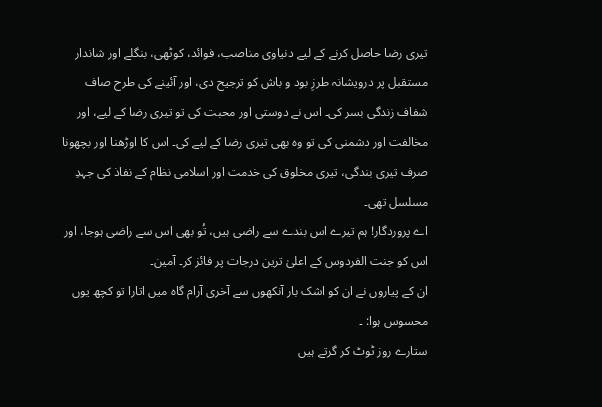تیری رضا حاصل کرنے کے لیے دنیاوی مناصب، فوائد، کوٹھی، بنگلے اور شاندار مستقبل پر درویشانہ طرزِ بود و باش کو ترجیح دی، اور آئینے کی طرح صاف شفاف زندگی بسر کی۔ اس نے دوستی اور محبت کی تو تیری رضا کے لیے، اور مخالفت اور دشمنی کی تو وہ بھی تیری رضا کے لیے کی۔ اس کا اوڑھنا اور بچھونا صرف تیری بندگی، تیری مخلوق کی خدمت اور اسلامی نظام کے نفاذ کی جہدِ مسلسل تھی۔
اے پروردگار! ہم تیرے اس بندے سے راضی ہیں، تُو بھی اس سے راضی ہوجا، اور اس کو جنت الفردوس کے اعلیٰ ترین درجات پر فائز کر۔ آمین۔
ان کے پیاروں نے ان کو اشک بار آنکھوں سے آخری آرام گاہ میں اتارا تو کچھ یوں محسوس ہوا: ۔
ستارے روز ٹوٹ کر گرتے ہیں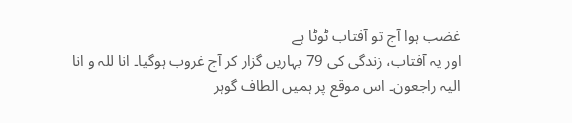غضب ہوا آج تو آفتاب ٹوٹا ہے
اور یہ آفتاب، زندگی کی 79 بہاریں گزار کر آج غروب ہوگیا۔ انا للہ و انا الیہ راجعون۔ اس موقع پر ہمیں الطاف گوہر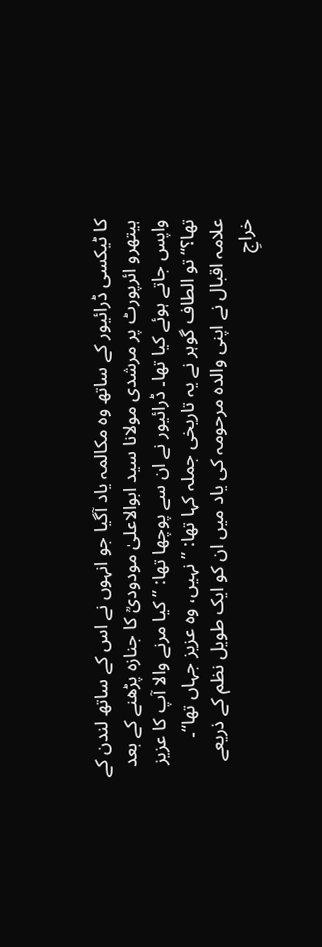کا ٹیکسی ڈرائیور کے ساتھ وہ مکالمہ یاد آگیا جو انہوں نے اس کے ساتھ لندن کے ہیتھرو ائرپورٹ پر مرشدی مولانا سید ابوالاعلیٰ مودودیؒ کا جنازہ پڑھنے کے بعد واپس جاتے ہوئے کیا تھا۔ ڈرائیور نے ان سے پوچھا تھا: ”کیا مرنے والا آپ کا عزیز تھا؟“ تو الطاف گوہر نے یہ تاریخی جملہ کہا تھا: ”نہیں، وہ عزیز جہاں تھا“۔
علامہ اقبال نے اپنی والدہ مرحومہ کی یاد میں ان کو ایک طویل نظم کے ذریعے خراجِ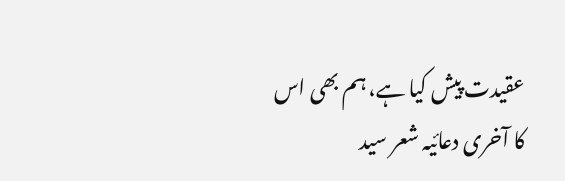عقیدت پیش کیا ہے، ہم بھی اس کا آخری دعائیہ شعر سید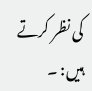کی نظر کرتے ہیں: ۔